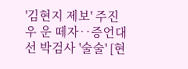'김현지 제보' 주진우 운 떼자‥증언대 선 박검사 '술술' [현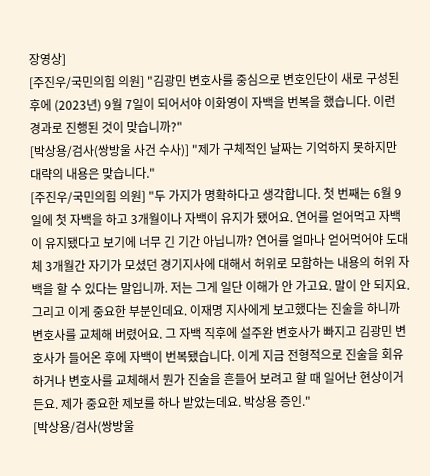장영상]
[주진우/국민의힘 의원] "김광민 변호사를 중심으로 변호인단이 새로 구성된 후에 (2023년) 9월 7일이 되어서야 이화영이 자백을 번복을 했습니다. 이런 경과로 진행된 것이 맞습니까?"
[박상용/검사(쌍방울 사건 수사)] "제가 구체적인 날짜는 기억하지 못하지만 대략의 내용은 맞습니다."
[주진우/국민의힘 의원] "두 가지가 명확하다고 생각합니다. 첫 번째는 6월 9일에 첫 자백을 하고 3개월이나 자백이 유지가 됐어요. 연어를 얻어먹고 자백이 유지됐다고 보기에 너무 긴 기간 아닙니까? 연어를 얼마나 얻어먹어야 도대체 3개월간 자기가 모셨던 경기지사에 대해서 허위로 모함하는 내용의 허위 자백을 할 수 있다는 말입니까. 저는 그게 일단 이해가 안 가고요. 말이 안 되지요. 그리고 이게 중요한 부분인데요. 이재명 지사에게 보고했다는 진술을 하니까 변호사를 교체해 버렸어요. 그 자백 직후에 설주완 변호사가 빠지고 김광민 변호사가 들어온 후에 자백이 번복됐습니다. 이게 지금 전형적으로 진술을 회유하거나 변호사를 교체해서 뭔가 진술을 흔들어 보려고 할 때 일어난 현상이거든요. 제가 중요한 제보를 하나 받았는데요. 박상용 증인."
[박상용/검사(쌍방울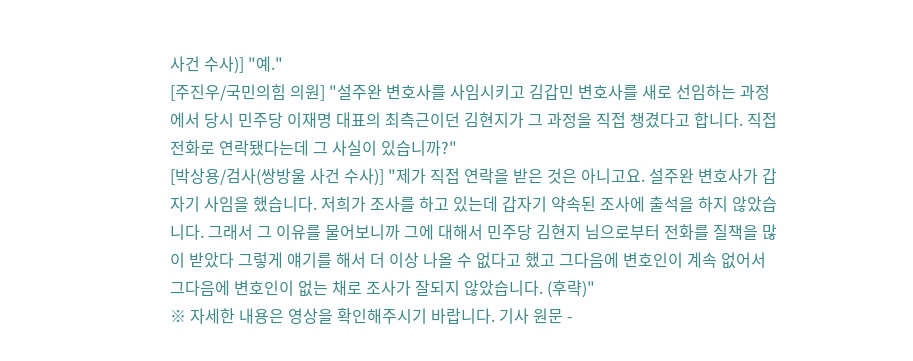사건 수사)] "예."
[주진우/국민의힘 의원] "설주완 변호사를 사임시키고 김갑민 변호사를 새로 선임하는 과정에서 당시 민주당 이재명 대표의 최측근이던 김현지가 그 과정을 직접 챙겼다고 합니다. 직접 전화로 연락됐다는데 그 사실이 있습니까?"
[박상용/검사(쌍방울 사건 수사)] "제가 직접 연락을 받은 것은 아니고요. 설주완 변호사가 갑자기 사임을 했습니다. 저희가 조사를 하고 있는데 갑자기 약속된 조사에 출석을 하지 않았습니다. 그래서 그 이유를 물어보니까 그에 대해서 민주당 김현지 님으로부터 전화를 질책을 많이 받았다 그렇게 얘기를 해서 더 이상 나올 수 없다고 했고 그다음에 변호인이 계속 없어서 그다음에 변호인이 없는 채로 조사가 잘되지 않았습니다. (후략)"
※ 자세한 내용은 영상을 확인해주시기 바랍니다. 기사 원문 -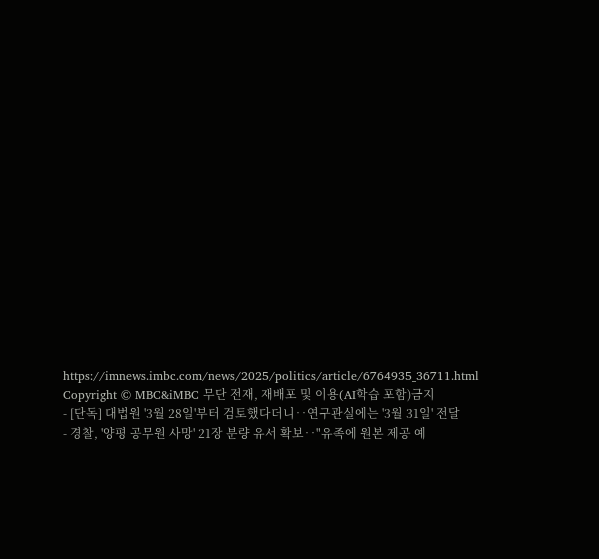https://imnews.imbc.com/news/2025/politics/article/6764935_36711.html
Copyright © MBC&iMBC 무단 전재, 재배포 및 이용(AI학습 포함)금지
- [단독] 대법원 '3월 28일'부터 검토했다더니‥연구관실에는 '3월 31일' 전달
- 경찰, '양평 공무원 사망' 21장 분량 유서 확보‥"유족에 원본 제공 예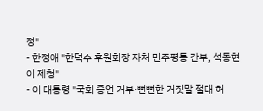정"
- 한정애 "한덕수 후원회장 자처 민주평통 간부, 석동현이 제청"
- 이 대통령 "국회 증언 거부·뻔뻔한 거짓말 절대 허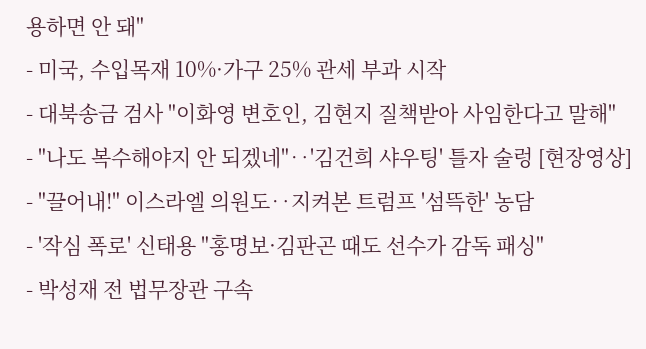용하면 안 돼"
- 미국, 수입목재 10%·가구 25% 관세 부과 시작
- 대북송금 검사 "이화영 변호인, 김현지 질책받아 사임한다고 말해"
- "나도 복수해야지 안 되겠네"‥'김건희 샤우팅' 틀자 술렁 [현장영상]
- "끌어내!" 이스라엘 의원도‥지켜본 트럼프 '섬뜩한' 농담
- '작심 폭로' 신태용 "홍명보·김판곤 때도 선수가 감독 패싱"
- 박성재 전 법무장관 구속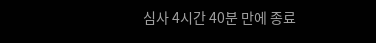심사 4시간 40분 만에 종료